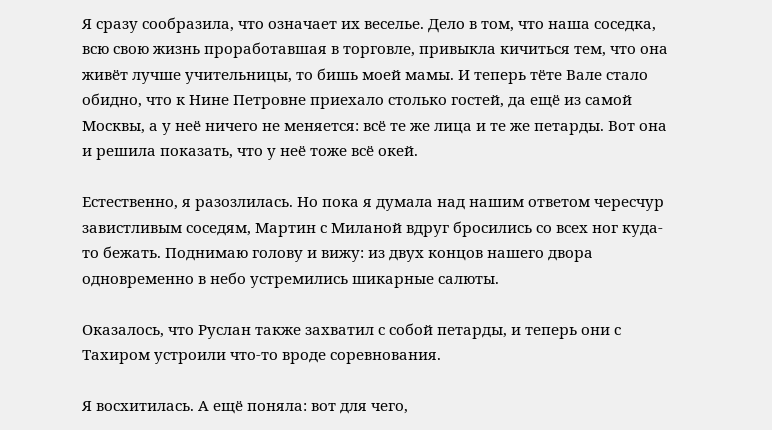Я сразу сообразила, что означает их веселье. Дело в том, что наша соседка, всю свою жизнь проработавшая в торговле, привыкла кичиться тем, что она живёт лучше учительницы, то бишь моей мамы. И теперь тёте Вале стало обидно, что к Нине Петровне приехало столько гостей, да ещё из самой Москвы, а у неё ничего не меняется: всё те же лица и те же петарды. Вот она и решила показать, что у неё тоже всё окей.

Естественно, я разозлилась. Но пока я думала над нашим ответом чересчур завистливым соседям, Мартин с Миланой вдруг бросились со всех ног куда-то бежать. Поднимаю голову и вижу: из двух концов нашего двора одновременно в небо устремились шикарные салюты.

Оказалось, что Руслан также захватил с собой петарды, и теперь они с Тахиром устроили что-то вроде соревнования.

Я восхитилась. А ещё поняла: вот для чего,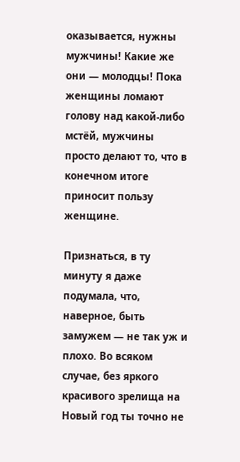оказывается, нужны мужчины! Какие же они — молодцы! Пока женщины ломают голову над какой-либо мстёй, мужчины просто делают то, что в конечном итоге приносит пользу женщине.

Признаться, в ту минуту я даже подумала, что, наверное, быть замужем — не так уж и плохо. Во всяком случае, без яркого красивого зрелища на Новый год ты точно не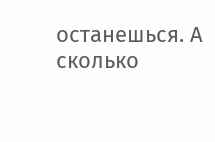останешься. А сколько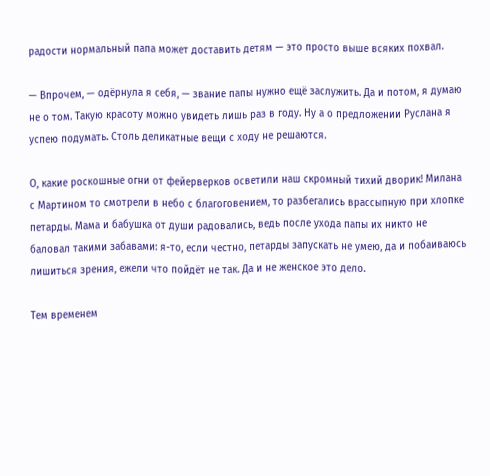радости нормальный папа может доставить детям — это просто выше всяких похвал.

— Впрочем, — одёрнула я себя, — звание папы нужно ещё заслужить. Да и потом, я думаю не о том. Такую красоту можно увидеть лишь раз в году. Ну а о предложении Руслана я успею подумать. Столь деликатные вещи с ходу не решаются.

О, какие роскошные огни от фейерверков осветили наш скромный тихий дворик! Милана с Мартином то смотрели в небо с благоговением, то разбегались врассыпную при хлопке петарды. Мама и бабушка от души радовались, ведь после ухода папы их никто не баловал такими забавами: я-то, если честно, петарды запускать не умею, да и побаиваюсь лишиться зрения, ежели что пойдёт не так. Да и не женское это дело.

Тем временем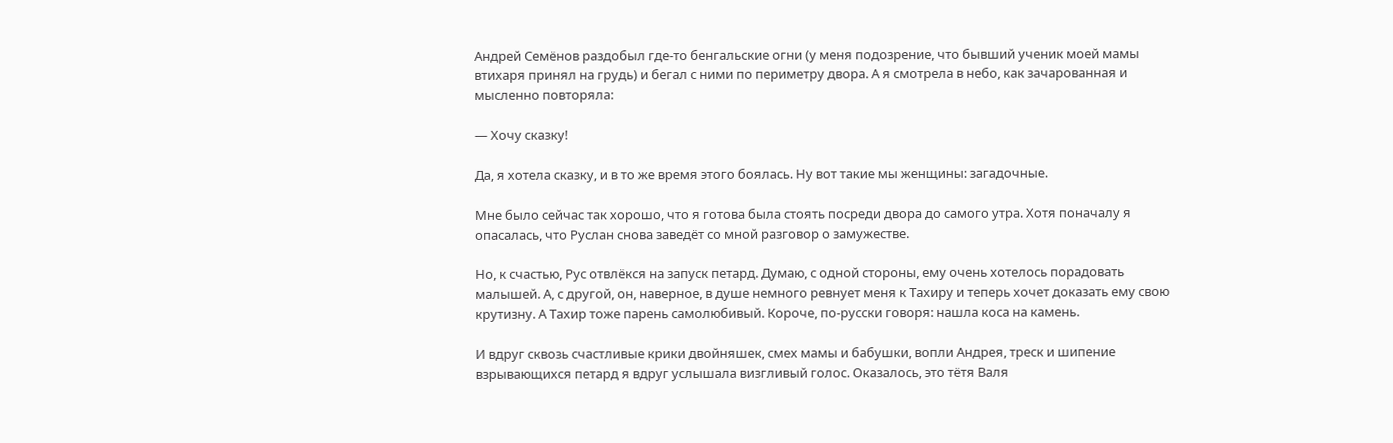Андрей Семёнов раздобыл где-то бенгальские огни (у меня подозрение, что бывший ученик моей мамы втихаря принял на грудь) и бегал с ними по периметру двора. А я смотрела в небо, как зачарованная и мысленно повторяла:

— Хочу сказку!

Да, я хотела сказку, и в то же время этого боялась. Ну вот такие мы женщины: загадочные.

Мне было сейчас так хорошо, что я готова была стоять посреди двора до самого утра. Хотя поначалу я опасалась, что Руслан снова заведёт со мной разговор о замужестве.

Но, к счастью, Рус отвлёкся на запуск петард. Думаю, с одной стороны, ему очень хотелось порадовать малышей. А, с другой, он, наверное, в душе немного ревнует меня к Тахиру и теперь хочет доказать ему свою крутизну. А Тахир тоже парень самолюбивый. Короче, по-русски говоря: нашла коса на камень.

И вдруг сквозь счастливые крики двойняшек, смех мамы и бабушки, вопли Андрея, треск и шипение взрывающихся петард я вдруг услышала визгливый голос. Оказалось, это тётя Валя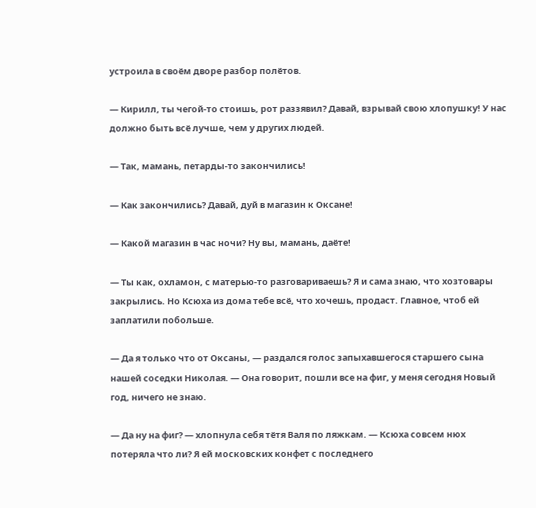устроила в своём дворе разбор полётов.

— Кирилл, ты чегой-то стоишь, рот раззявил? Давай, взрывай свою хлопушку! У нас должно быть всё лучше, чем у других людей.

— Так, мамань, петарды-то закончились!

— Как закончились? Давай, дуй в магазин к Оксане!

— Какой магазин в час ночи? Ну вы, мамань, даёте!

— Ты как, охламон, с матерью-то разговариваешь? Я и сама знаю, что хозтовары закрылись. Но Ксюха из дома тебе всё, что хочешь, продаст. Главное, чтоб ей заплатили побольше.

— Да я только что от Оксаны, — раздался голос запыхавшегося старшего сына нашей соседки Николая. — Она говорит, пошли все на фиг, у меня сегодня Новый год, ничего не знаю.

— Да ну на фиг? — хлопнула себя тётя Валя по ляжкам. — Ксюха совсем нюх потеряла что ли? Я ей московских конфет с последнего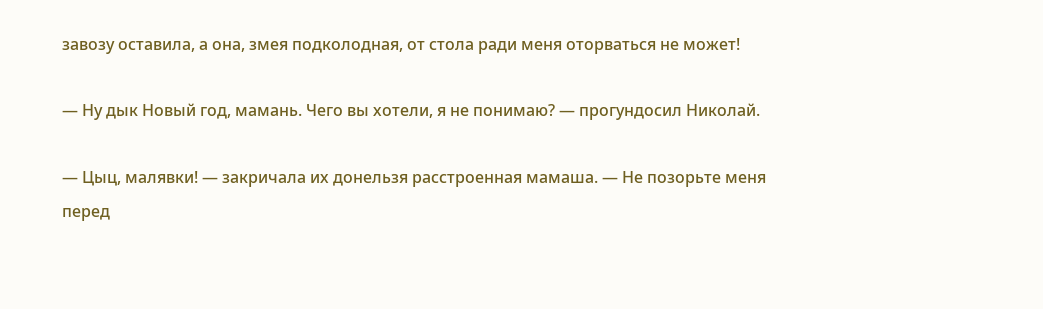завозу оставила, а она, змея подколодная, от стола ради меня оторваться не может!

— Ну дык Новый год, мамань. Чего вы хотели, я не понимаю? — прогундосил Николай.

— Цыц, малявки! — закричала их донельзя расстроенная мамаша. — Не позорьте меня перед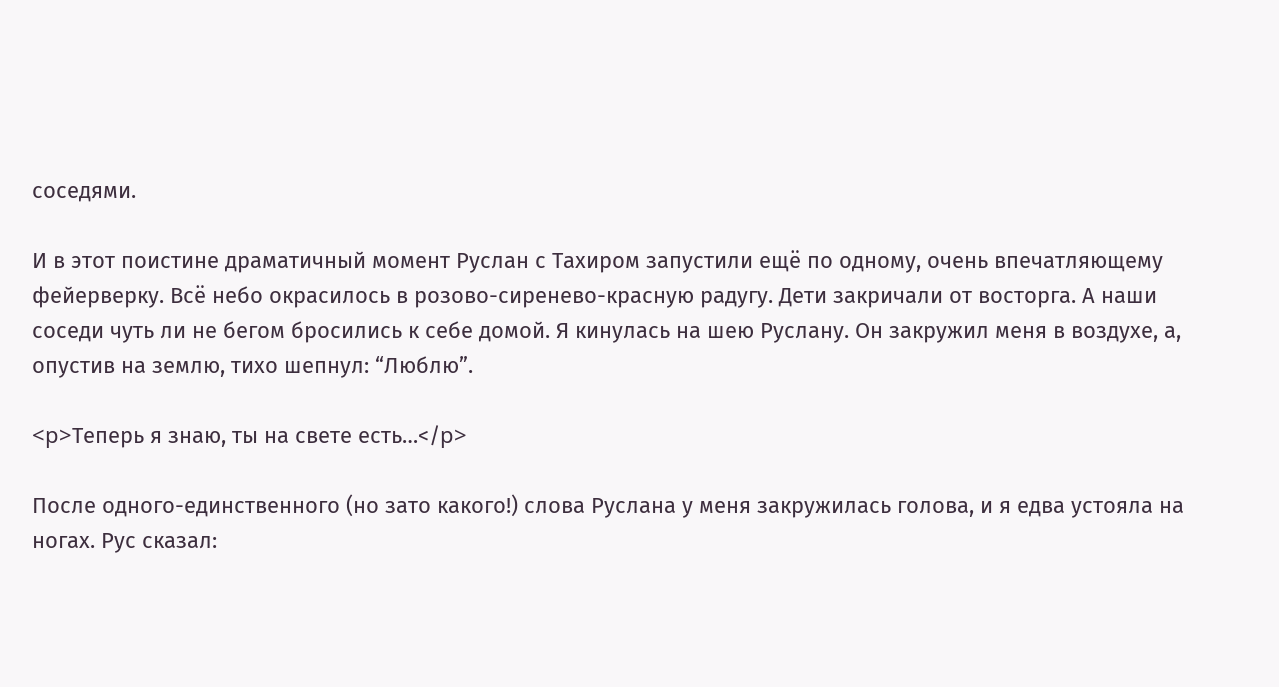соседями.

И в этот поистине драматичный момент Руслан с Тахиром запустили ещё по одному, очень впечатляющему фейерверку. Всё небо окрасилось в розово-сиренево-красную радугу. Дети закричали от восторга. А наши соседи чуть ли не бегом бросились к себе домой. Я кинулась на шею Руслану. Он закружил меня в воздухе, а, опустив на землю, тихо шепнул: “Люблю”.

<p>Теперь я знаю, ты на свете есть…</p>

После одного-единственного (но зато какого!) слова Руслана у меня закружилась голова, и я едва устояла на ногах. Рус сказал: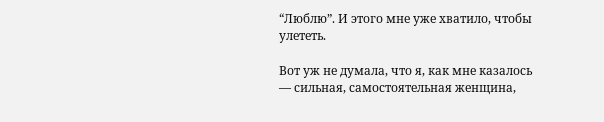“Люблю”. И этого мне уже хватило, чтобы улететь.

Вот уж не думала, что я, как мне казалось — сильная, самостоятельная женщина,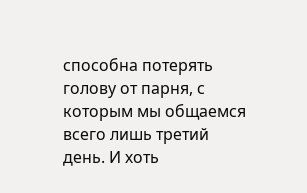способна потерять голову от парня, с которым мы общаемся всего лишь третий день. И хоть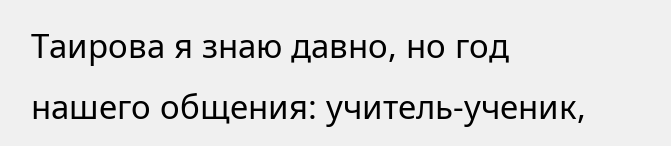Таирова я знаю давно, но год нашего общения: учитель-ученик,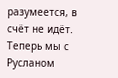разумеется, в счёт не идёт. Теперь мы с Русланом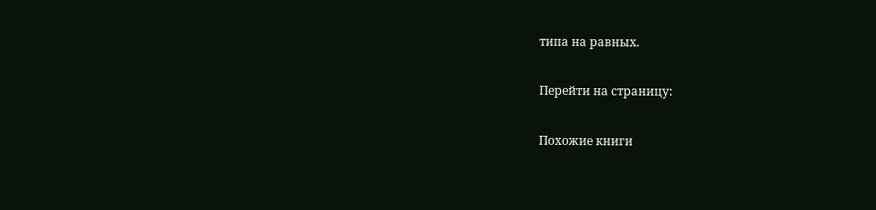типа на равных.

Перейти на страницу:

Похожие книги